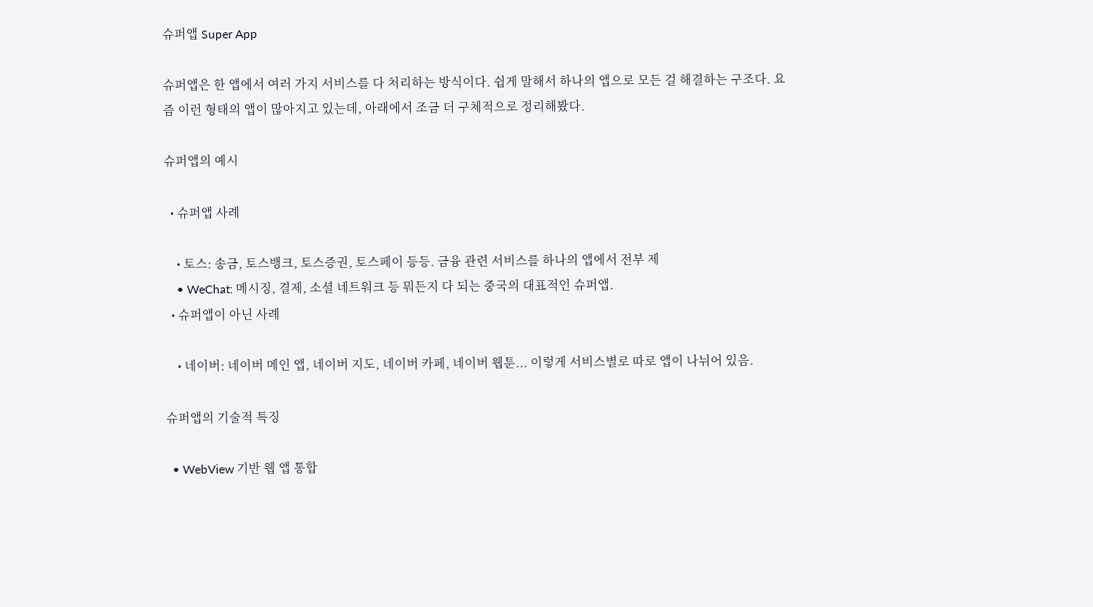슈퍼앱 Super App

슈퍼앱은 한 앱에서 여러 가지 서비스를 다 처리하는 방식이다. 쉽게 말해서 하나의 앱으로 모든 걸 해결하는 구조다. 요즘 이런 형태의 앱이 많아지고 있는데, 아래에서 조금 더 구체적으로 정리해봤다.

슈퍼앱의 예시

  • 슈퍼앱 사례

    • 토스: 송금, 토스뱅크, 토스증권, 토스페이 등등. 금융 관련 서비스를 하나의 앱에서 전부 제
    • WeChat: 메시징, 결제, 소셜 네트워크 등 뭐든지 다 되는 중국의 대표적인 슈퍼앱.
  • 슈퍼앱이 아닌 사례

    • 네이버: 네이버 메인 앱, 네이버 지도, 네이버 카페, 네이버 웹툰... 이렇게 서비스별로 따로 앱이 나뉘어 있음.

슈퍼앱의 기술적 특징

  • WebView 기반 웹 앱 통합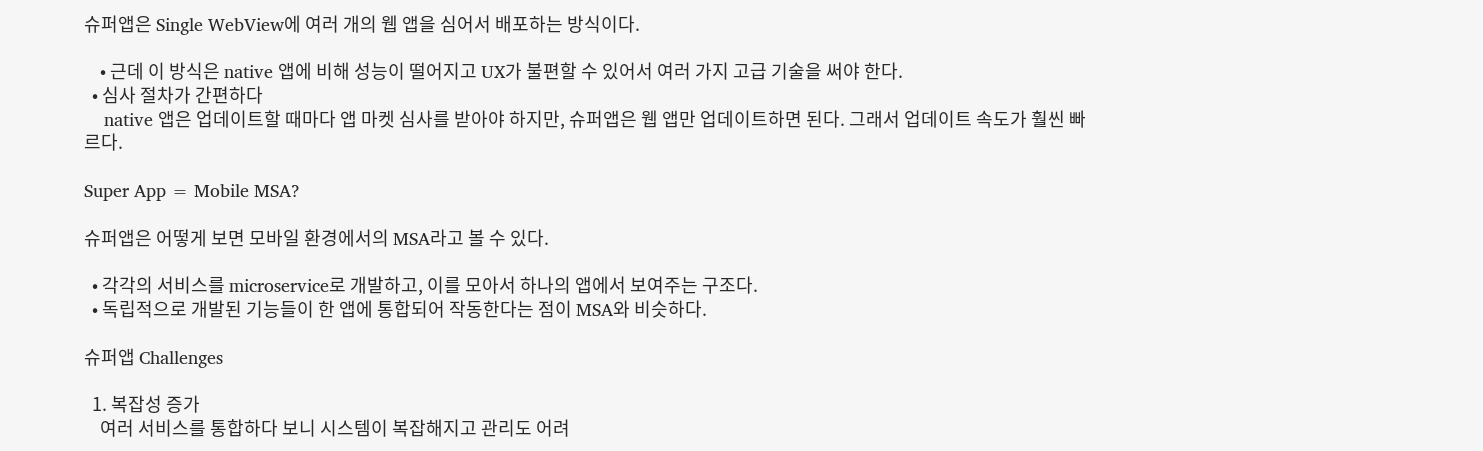슈퍼앱은 Single WebView에 여러 개의 웹 앱을 심어서 배포하는 방식이다.

    • 근데 이 방식은 native 앱에 비해 성능이 떨어지고 UX가 불편할 수 있어서 여러 가지 고급 기술을 써야 한다.
  • 심사 절차가 간편하다
    native 앱은 업데이트할 때마다 앱 마켓 심사를 받아야 하지만, 슈퍼앱은 웹 앱만 업데이트하면 된다. 그래서 업데이트 속도가 훨씬 빠르다.

Super App = Mobile MSA?

슈퍼앱은 어떻게 보면 모바일 환경에서의 MSA라고 볼 수 있다.

  • 각각의 서비스를 microservice로 개발하고, 이를 모아서 하나의 앱에서 보여주는 구조다.
  • 독립적으로 개발된 기능들이 한 앱에 통합되어 작동한다는 점이 MSA와 비슷하다.

슈퍼앱 Challenges

  1. 복잡성 증가
    여러 서비스를 통합하다 보니 시스템이 복잡해지고 관리도 어려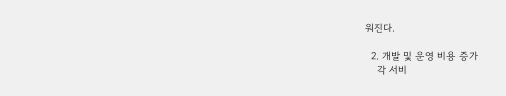워진다.

  2. 개발 및 운영 비용 증가
    각 서비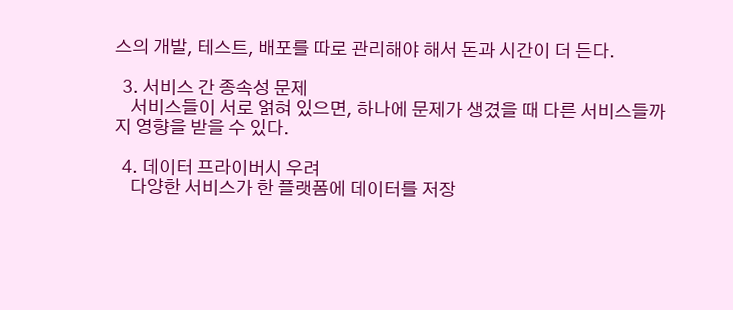스의 개발, 테스트, 배포를 따로 관리해야 해서 돈과 시간이 더 든다.

  3. 서비스 간 종속성 문제
    서비스들이 서로 얽혀 있으면, 하나에 문제가 생겼을 때 다른 서비스들까지 영향을 받을 수 있다.

  4. 데이터 프라이버시 우려
    다양한 서비스가 한 플랫폼에 데이터를 저장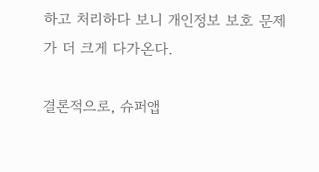하고 처리하다 보니 개인정보 보호 문제가 더 크게 다가온다.

결론적으로, 슈퍼앱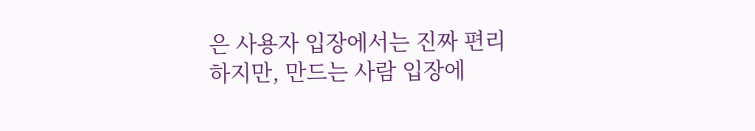은 사용자 입장에서는 진짜 편리하지만, 만드는 사람 입장에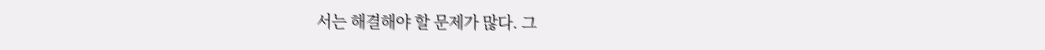서는 해결해야 할 문제가 많다. 그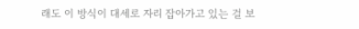래도 이 방식이 대세로 자리 잡아가고 있는 걸 보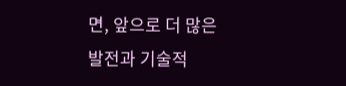면, 앞으로 더 많은 발전과 기술적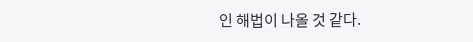인 해법이 나올 것 같다.